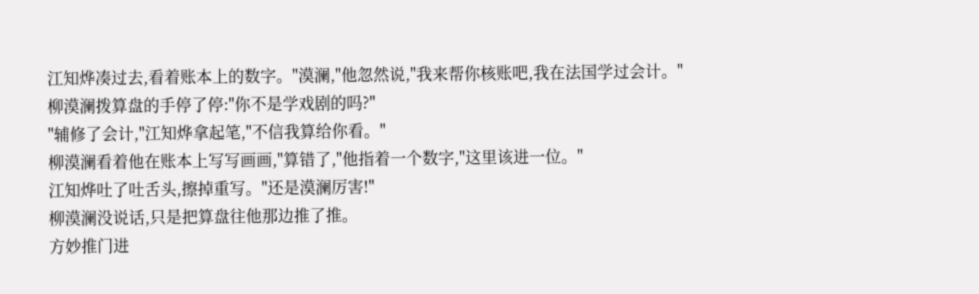江知烨凑过去,看着账本上的数字。"漠澜,"他忽然说,"我来帮你核账吧,我在法国学过会计。"
柳漠澜拨算盘的手停了停:"你不是学戏剧的吗?"
"辅修了会计,"江知烨拿起笔,"不信我算给你看。"
柳漠澜看着他在账本上写写画画,"算错了,"他指着一个数字,"这里该进一位。"
江知烨吐了吐舌头,擦掉重写。"还是漠澜厉害!"
柳漠澜没说话,只是把算盘往他那边推了推。
方妙推门进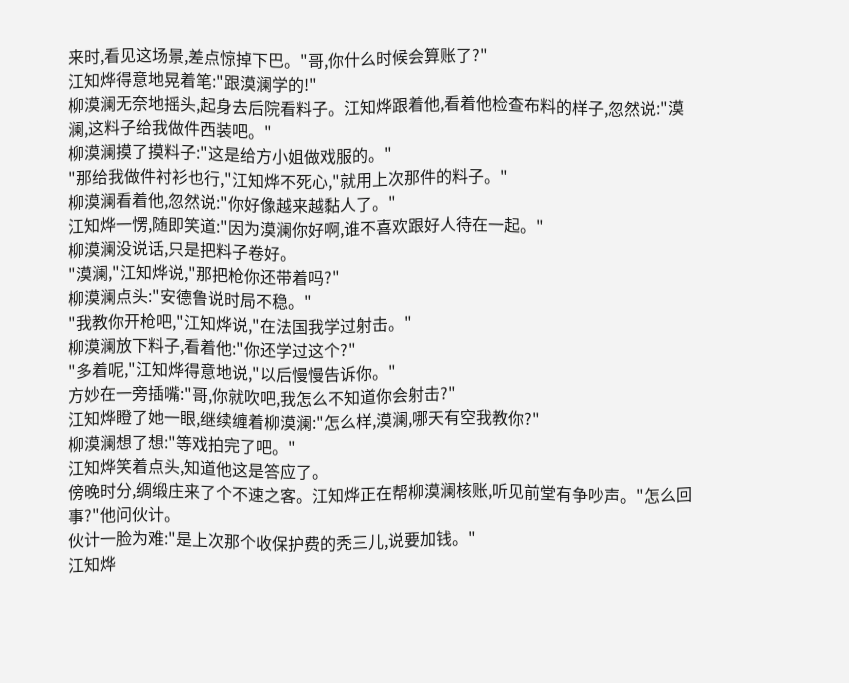来时,看见这场景,差点惊掉下巴。"哥,你什么时候会算账了?"
江知烨得意地晃着笔:"跟漠澜学的!"
柳漠澜无奈地摇头,起身去后院看料子。江知烨跟着他,看着他检查布料的样子,忽然说:"漠澜,这料子给我做件西装吧。"
柳漠澜摸了摸料子:"这是给方小姐做戏服的。"
"那给我做件衬衫也行,"江知烨不死心,"就用上次那件的料子。"
柳漠澜看着他,忽然说:"你好像越来越黏人了。"
江知烨一愣,随即笑道:"因为漠澜你好啊,谁不喜欢跟好人待在一起。"
柳漠澜没说话,只是把料子卷好。
"漠澜,"江知烨说,"那把枪你还带着吗?"
柳漠澜点头:"安德鲁说时局不稳。"
"我教你开枪吧,"江知烨说,"在法国我学过射击。"
柳漠澜放下料子,看着他:"你还学过这个?"
"多着呢,"江知烨得意地说,"以后慢慢告诉你。"
方妙在一旁插嘴:"哥,你就吹吧,我怎么不知道你会射击?"
江知烨瞪了她一眼,继续缠着柳漠澜:"怎么样,漠澜,哪天有空我教你?"
柳漠澜想了想:"等戏拍完了吧。"
江知烨笑着点头,知道他这是答应了。
傍晚时分,绸缎庄来了个不速之客。江知烨正在帮柳漠澜核账,听见前堂有争吵声。"怎么回事?"他问伙计。
伙计一脸为难:"是上次那个收保护费的秃三儿,说要加钱。"
江知烨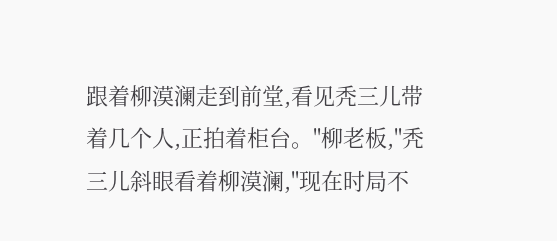跟着柳漠澜走到前堂,看见秃三儿带着几个人,正拍着柜台。"柳老板,"秃三儿斜眼看着柳漠澜,"现在时局不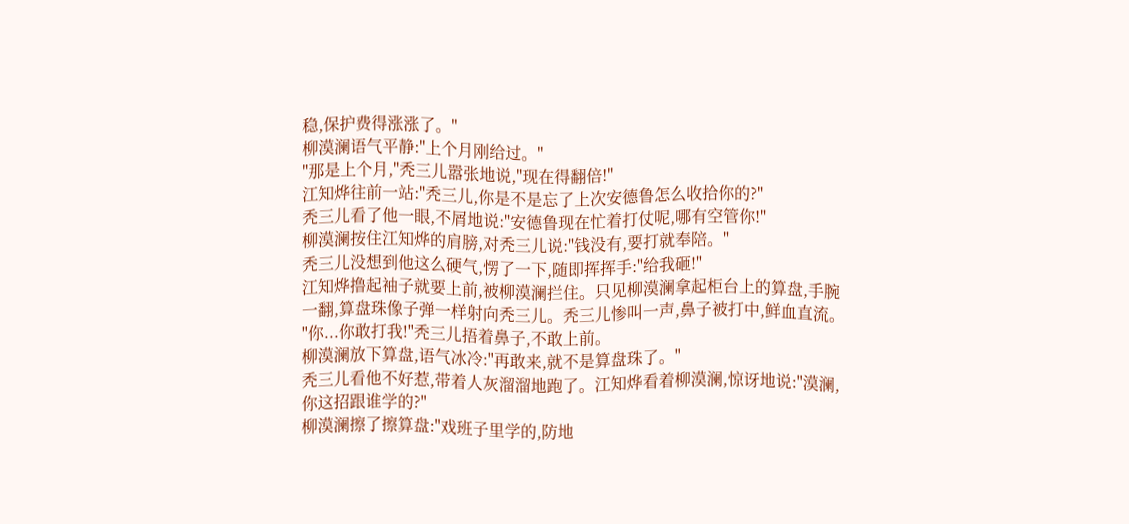稳,保护费得涨涨了。"
柳漠澜语气平静:"上个月刚给过。"
"那是上个月,"秃三儿嚣张地说,"现在得翻倍!"
江知烨往前一站:"秃三儿,你是不是忘了上次安德鲁怎么收拾你的?"
秃三儿看了他一眼,不屑地说:"安德鲁现在忙着打仗呢,哪有空管你!"
柳漠澜按住江知烨的肩膀,对秃三儿说:"钱没有,要打就奉陪。"
秃三儿没想到他这么硬气,愣了一下,随即挥挥手:"给我砸!"
江知烨撸起袖子就要上前,被柳漠澜拦住。只见柳漠澜拿起柜台上的算盘,手腕一翻,算盘珠像子弹一样射向秃三儿。秃三儿惨叫一声,鼻子被打中,鲜血直流。
"你...你敢打我!"秃三儿捂着鼻子,不敢上前。
柳漠澜放下算盘,语气冰冷:"再敢来,就不是算盘珠了。"
秃三儿看他不好惹,带着人灰溜溜地跑了。江知烨看着柳漠澜,惊讶地说:"漠澜,你这招跟谁学的?"
柳漠澜擦了擦算盘:"戏班子里学的,防地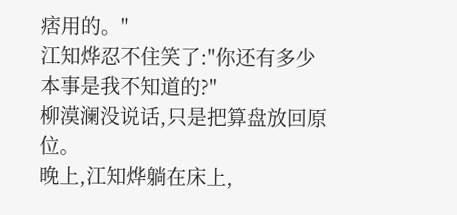痞用的。"
江知烨忍不住笑了:"你还有多少本事是我不知道的?"
柳漠澜没说话,只是把算盘放回原位。
晚上,江知烨躺在床上,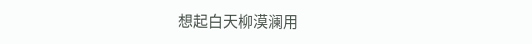想起白天柳漠澜用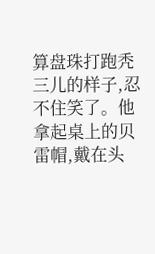算盘珠打跑秃三儿的样子,忍不住笑了。他拿起桌上的贝雷帽,戴在头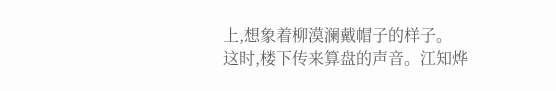上,想象着柳漠澜戴帽子的样子。
这时,楼下传来算盘的声音。江知烨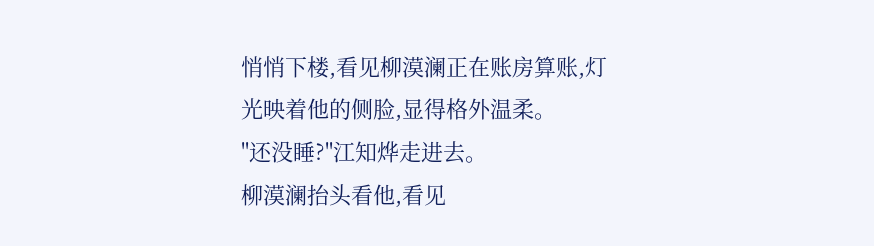悄悄下楼,看见柳漠澜正在账房算账,灯光映着他的侧脸,显得格外温柔。
"还没睡?"江知烨走进去。
柳漠澜抬头看他,看见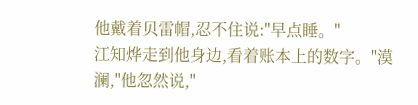他戴着贝雷帽,忍不住说:"早点睡。"
江知烨走到他身边,看着账本上的数字。"漠澜,"他忽然说,"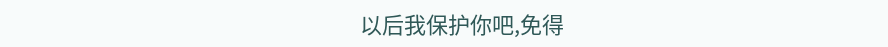以后我保护你吧,免得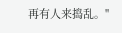再有人来捣乱。"